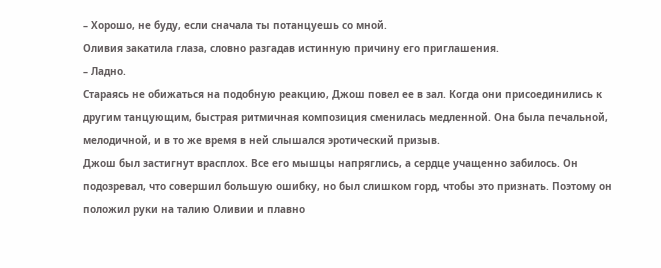– Хорошо, не буду, если сначала ты потанцуешь со мной.
Оливия закатила глаза, словно разгадав истинную причину его приглашения.
– Ладно.
Стараясь не обижаться на подобную реакцию, Джош повел ее в зал. Когда они присоединились к другим танцующим, быстрая ритмичная композиция сменилась медленной. Она была печальной, мелодичной, и в то же время в ней слышался эротический призыв.
Джош был застигнут врасплох. Все его мышцы напряглись, а сердце учащенно забилось. Он подозревал, что совершил большую ошибку, но был слишком горд, чтобы это признать. Поэтому он положил руки на талию Оливии и плавно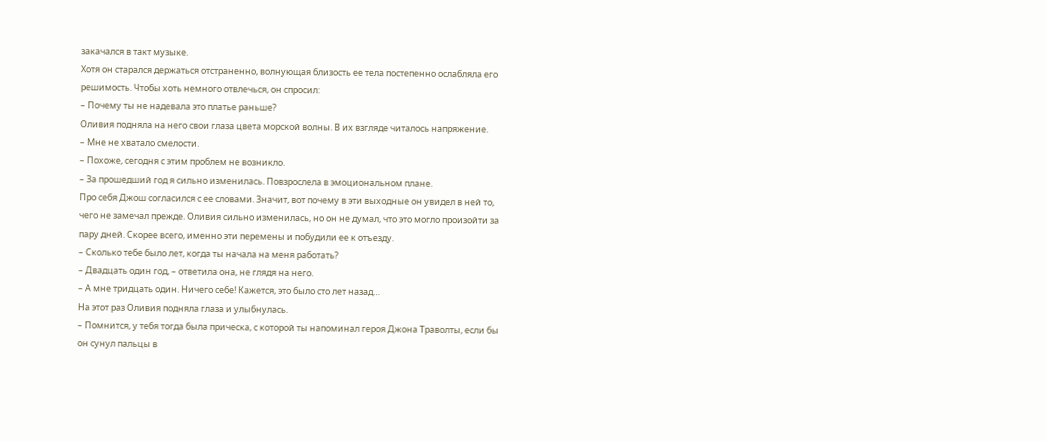закачался в такт музыке.
Хотя он старался держаться отстраненно, волнующая близость ее тела постепенно ослабляла его решимость. Чтобы хоть немного отвлечься, он спросил:
– Почему ты не надевала это платье раньше?
Оливия подняла на него свои глаза цвета морской волны. В их взгляде читалось напряжение.
– Мне не хватало смелости.
– Похоже, сегодня с этим проблем не возникло.
– За прошедший год я сильно изменилась. Повзрослела в эмоциональном плане.
Про себя Джош согласился с ее словами. Значит, вот почему в эти выходные он увидел в ней то, чего не замечал прежде. Оливия сильно изменилась, но он не думал, что это могло произойти за пару дней. Скорее всего, именно эти перемены и побудили ее к отъезду.
– Сколько тебе было лет, когда ты начала на меня работать?
– Двадцать один год, – ответила она, не глядя на него.
– А мне тридцать один. Ничего себе! Кажется, это было сто лет назад…
На этот раз Оливия подняла глаза и улыбнулась.
– Помнится, у тебя тогда была прическа, с которой ты напоминал героя Джона Траволты, если бы он сунул пальцы в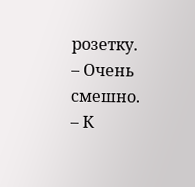розетку.
– Очень смешно.
– К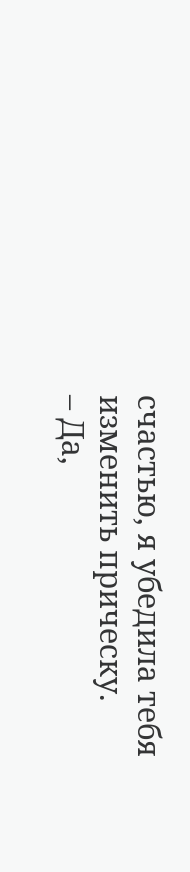счастью, я убедила тебя изменить прическу.
– Да,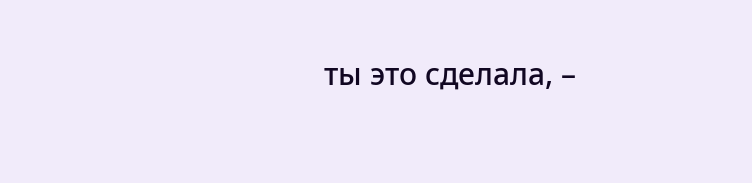ты это сделала, –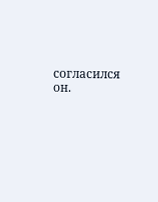согласился он.